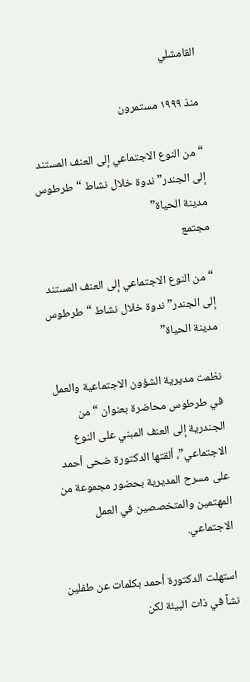القامشلي

منذ ١٩٩٩ مستمرون

“من النوع الاجتماعي إلى العنف المستند إلى الجندر” ندوة خلال نشاط “طرطوس مدينة الحياة”
مجتمع

“من النوع الاجتماعي إلى العنف المستند إلى الجندر” ندوة خلال نشاط “طرطوس مدينة الحياة”

نظمت مديرية الشؤون الاجتماعية والعمل في طرطوس محاضرة بعنوان “من الجندرية إلى العنف المبني على النوع الاجتماعي”، ألقتها الدكتورة ضحى أحمد على مسرح المديرية بحضور مجموعة من المهتمين والمتخصصين في العمل الاجتماعي.

استهلت الدكتورة أحمد بكلمات عن طفلين نشآ في ذات البيئة لكن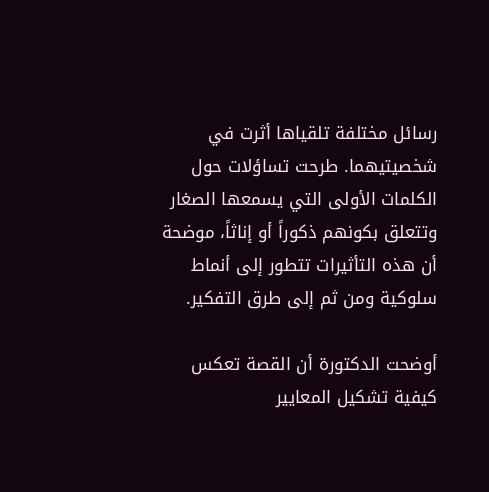رسائل مختلفة تلقياها أثرت في شخصيتيهما. طرحت تساؤلات حول الكلمات الأولى التي يسمعها الصغار وتتعلق بكونهم ذكوراً أو إناثاً، موضحة أن هذه التأثيرات تتطور إلى أنماط سلوكية ومن ثم إلى طرق التفكير.

أوضحت الدكتورة أن القصة تعكس كيفية تشكيل المعايير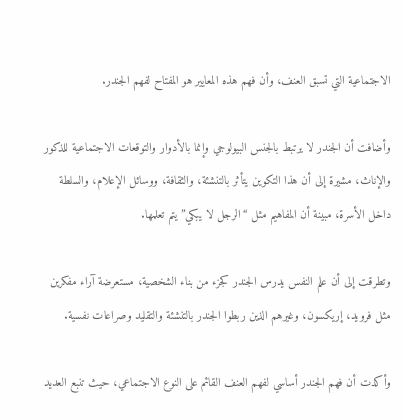الاجتماعية التي تسبق العنف، وأن فهم هذه المعايير هو المفتاح لفهم الجندر.

وأضافت أن الجندر لا يرتبط بالجنس البيولوجي وإنما بالأدوار والتوقعات الاجتماعية للذكور والإناث، مشيرة إلى أن هذا التكوين يتأثر بالتنشئة، والثقافة، ووسائل الإعلام، والسلطة داخل الأسرة، مبينة أن المفاهيم مثل “الرجل لا يبكي” يتم تعلمها.

وتطرقت إلى أن علم النفس يدرس الجندر كجزء من بناء الشخصية، مستعرضة آراء مفكرين مثل فرويد، إريكسون، وغيرهم الذين ربطوا الجندر بالتنشئة والتقليد وصراعات نفسية.

وأكدت أن فهم الجندر أساسي لفهم العنف القائم على النوع الاجتماعي، حيث تنبع العديد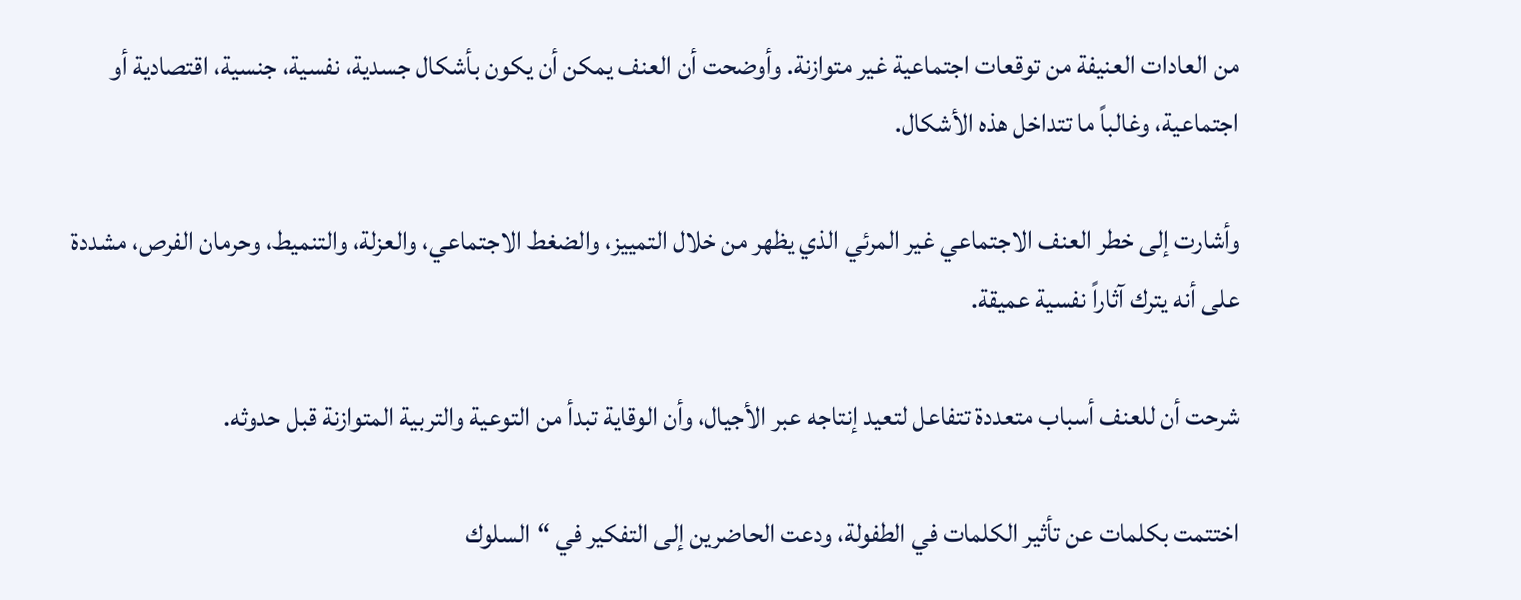من العادات العنيفة من توقعات اجتماعية غير متوازنة. وأوضحت أن العنف يمكن أن يكون بأشكال جسدية، نفسية، جنسية، اقتصادية أو اجتماعية، وغالباً ما تتداخل هذه الأشكال.

وأشارت إلى خطر العنف الاجتماعي غير المرئي الذي يظهر من خلال التمييز، والضغط الاجتماعي، والعزلة، والتنميط، وحرمان الفرص، مشددة على أنه يترك آثاراً نفسية عميقة.

شرحت أن للعنف أسباب متعددة تتفاعل لتعيد إنتاجه عبر الأجيال، وأن الوقاية تبدأ من التوعية والتربية المتوازنة قبل حدوثه.

اختتمت بكلمات عن تأثير الكلمات في الطفولة، ودعت الحاضرين إلى التفكير في “السلوك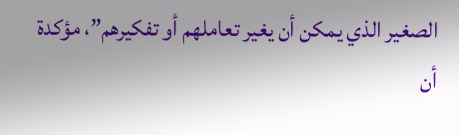الصغير الذي يمكن أن يغير تعاملهم أو تفكيرهم”، مؤكدة أن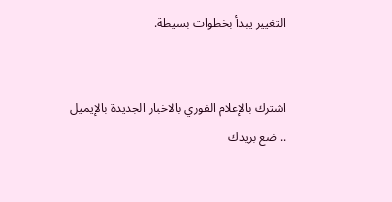التغيير يبدأ بخطوات بسيطة.


اشترك بالإعلام الفوري بالاخبار الجديدة بالإيميل .. ضع بريدك